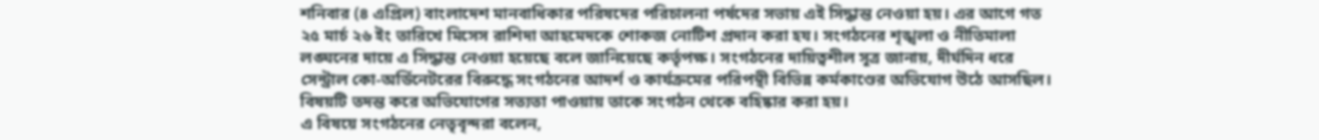শনিবার (৪ এপ্রিল) বাংলাদেশ মানবাধিকার পরিষদের পরিচালনা পর্ষদের সভায় এই সিদ্ধান্ত নেওয়া হয়। এর আগে গত ২৫ মার্চ ২৬ ইং তারিখে মিসেস রাশিদা আহমেদকে শোকজ নোটিশ প্রদান করা হয। সংগঠনের শৃঙ্খলা ও নীতিমালা লঙ্ঘনের দায়ে এ সিদ্ধান্ত নেওয়া হয়েছে বলে জানিয়েছে কর্তৃপক্ষ। সংগঠনের দায়িত্বশীল সূত্র জানায়, দীর্ঘদিন ধরে সেন্ট্রাল কো-অর্ডিনেটরের বিরুদ্ধে সংগঠনের আদর্শ ও কার্যক্রমের পরিপন্থী বিভিন্ন কর্মকাণ্ডের অভিযোগ উঠে আসছিল। বিষয়টি তদন্ত করে অভিযোগের সত্যতা পাওয়ায় তাকে সংগঠন থেকে বহিষ্কার করা হয়।
এ বিষয়ে সংগঠনের নেতৃবৃন্দরা বলেন,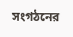সংগঠনের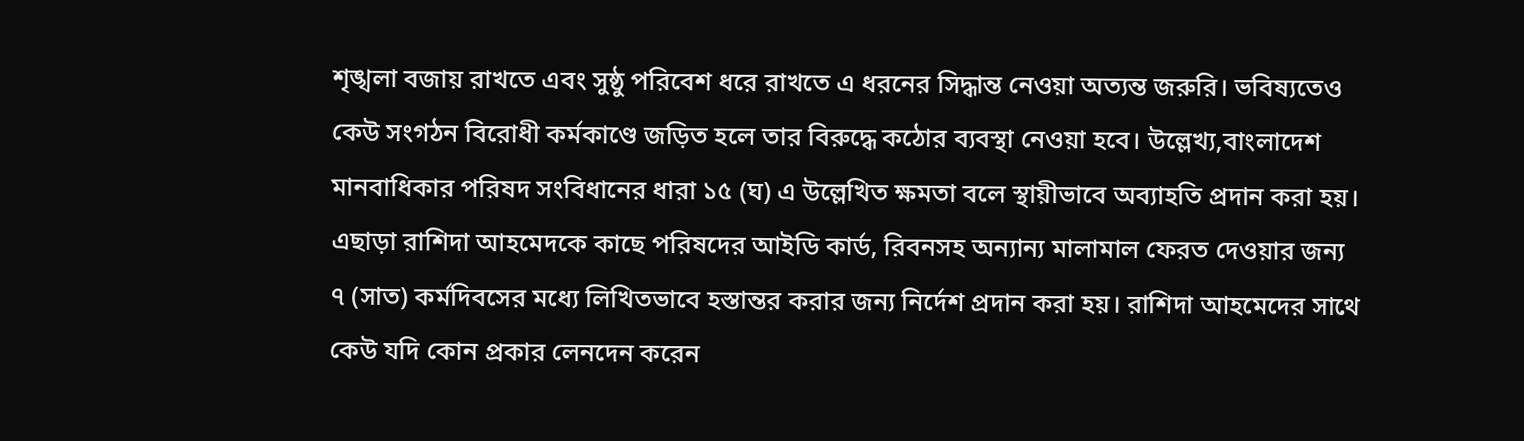শৃঙ্খলা বজায় রাখতে এবং সুষ্ঠু পরিবেশ ধরে রাখতে এ ধরনের সিদ্ধান্ত নেওয়া অত্যন্ত জরুরি। ভবিষ্যতেও কেউ সংগঠন বিরোধী কর্মকাণ্ডে জড়িত হলে তার বিরুদ্ধে কঠোর ব্যবস্থা নেওয়া হবে। উল্লেখ্য,বাংলাদেশ মানবাধিকার পরিষদ সংবিধানের ধারা ১৫ (ঘ) এ উল্লেখিত ক্ষমতা বলে স্থায়ীভাবে অব্যাহতি প্রদান করা হয়। এছাড়া রাশিদা আহমেদকে কাছে পরিষদের আইডি কার্ড, রিবনসহ অন্যান্য মালামাল ফেরত দেওয়ার জন্য ৭ (সাত) কর্মদিবসের মধ্যে লিখিতভাবে হস্তান্তর করার জন্য নির্দেশ প্রদান করা হয়। রাশিদা আহমেদের সাথে কেউ যদি কোন প্রকার লেনদেন করেন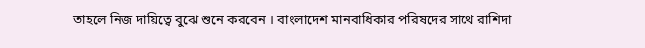তাহলে নিজ দায়িত্বে বুঝে শুনে করবেন । বাংলাদেশ মানবাধিকার পরিষদের সাথে রাশিদা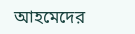আহমেদের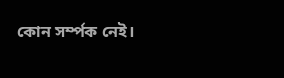কোন সর্ম্পক নেই।